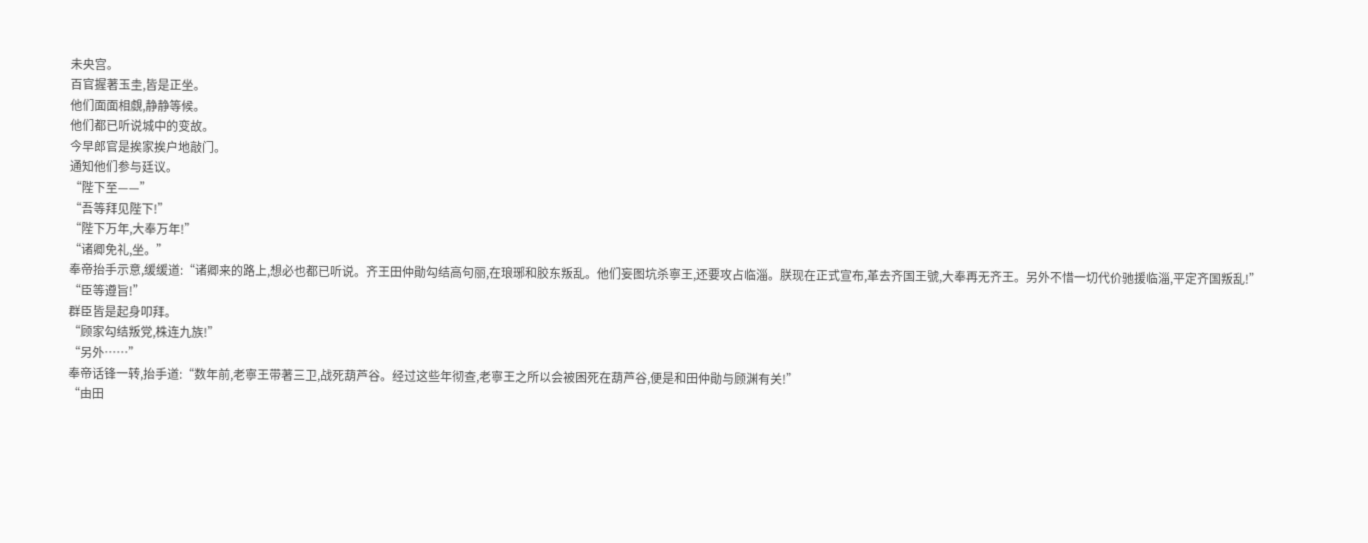未央宫。
百官握著玉圭,皆是正坐。
他们面面相覷,静静等候。
他们都已听说城中的变故。
今早郎官是挨家挨户地敲门。
通知他们参与廷议。
“陛下至——”
“吾等拜见陛下!”
“陛下万年,大奉万年!”
“诸卿免礼,坐。”
奉帝抬手示意,缓缓道:“诸卿来的路上,想必也都已听说。齐王田仲勛勾结高句丽,在琅琊和胶东叛乱。他们妄图坑杀寧王,还要攻占临淄。朕现在正式宣布,革去齐国王號,大奉再无齐王。另外不惜一切代价驰援临淄,平定齐国叛乱!”
“臣等遵旨!”
群臣皆是起身叩拜。
“顾家勾结叛党,株连九族!”
“另外……”
奉帝话锋一转,抬手道:“数年前,老寧王带著三卫,战死葫芦谷。经过这些年彻查,老寧王之所以会被困死在葫芦谷,便是和田仲勛与顾渊有关!”
“由田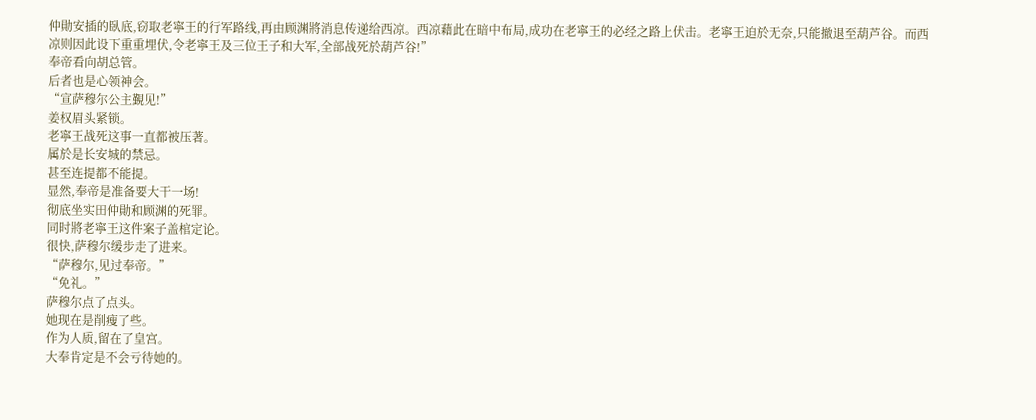仲勛安插的臥底,窃取老寧王的行军路线,再由顾渊將消息传递给西凉。西凉藉此在暗中布局,成功在老寧王的必经之路上伏击。老寧王迫於无奈,只能撤退至葫芦谷。而西凉则因此设下重重埋伏,令老寧王及三位王子和大军,全部战死於葫芦谷!”
奉帝看向胡总管。
后者也是心领神会。
“宣萨穆尔公主覲见!”
姜权眉头紧锁。
老寧王战死这事一直都被压著。
属於是长安城的禁忌。
甚至连提都不能提。
显然,奉帝是准备要大干一场!
彻底坐实田仲勛和顾渊的死罪。
同时將老寧王这件案子盖棺定论。
很快,萨穆尔缓步走了进来。
“萨穆尔,见过奉帝。”
“免礼。”
萨穆尔点了点头。
她现在是削瘦了些。
作为人质,留在了皇宫。
大奉肯定是不会亏待她的。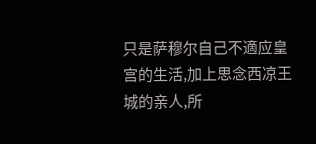只是萨穆尔自己不適应皇宫的生活,加上思念西凉王城的亲人,所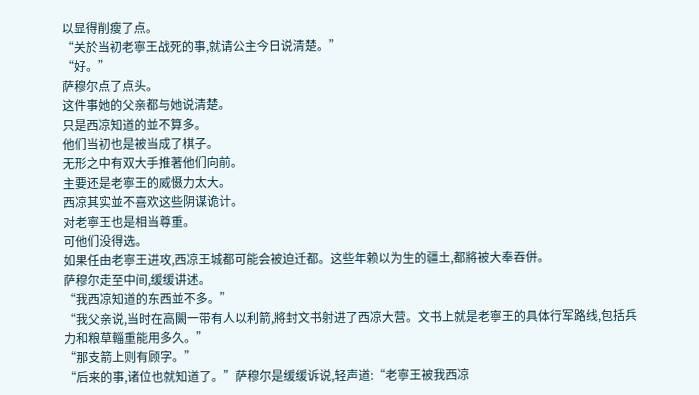以显得削瘦了点。
“关於当初老寧王战死的事,就请公主今日说清楚。”
“好。”
萨穆尔点了点头。
这件事她的父亲都与她说清楚。
只是西凉知道的並不算多。
他们当初也是被当成了棋子。
无形之中有双大手推著他们向前。
主要还是老寧王的威慑力太大。
西凉其实並不喜欢这些阴谋诡计。
对老寧王也是相当尊重。
可他们没得选。
如果任由老寧王进攻,西凉王城都可能会被迫迁都。这些年赖以为生的疆土,都將被大奉吞併。
萨穆尔走至中间,缓缓讲述。
“我西凉知道的东西並不多。”
“我父亲说,当时在高闕一带有人以利箭,將封文书射进了西凉大营。文书上就是老寧王的具体行军路线,包括兵力和粮草輜重能用多久。”
“那支箭上则有顾字。”
“后来的事,诸位也就知道了。”萨穆尔是缓缓诉说,轻声道:“老寧王被我西凉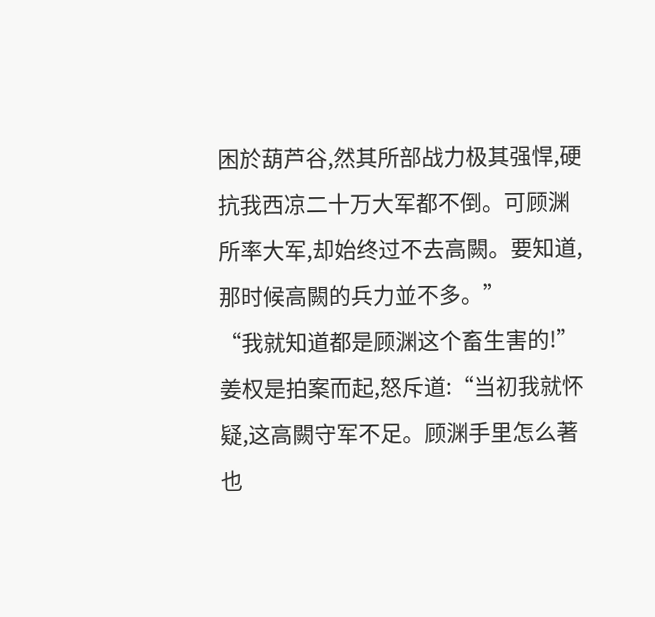困於葫芦谷,然其所部战力极其强悍,硬抗我西凉二十万大军都不倒。可顾渊所率大军,却始终过不去高闕。要知道,那时候高闕的兵力並不多。”
“我就知道都是顾渊这个畜生害的!”姜权是拍案而起,怒斥道:“当初我就怀疑,这高闕守军不足。顾渊手里怎么著也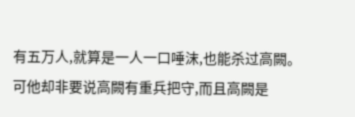有五万人,就算是一人一口唾沫,也能杀过高闕。可他却非要说高闕有重兵把守,而且高闕是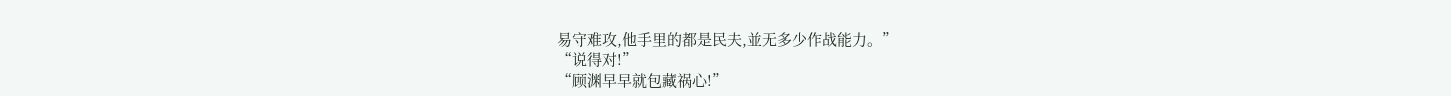易守难攻,他手里的都是民夫,並无多少作战能力。”
“说得对!”
“顾渊早早就包藏祸心!”